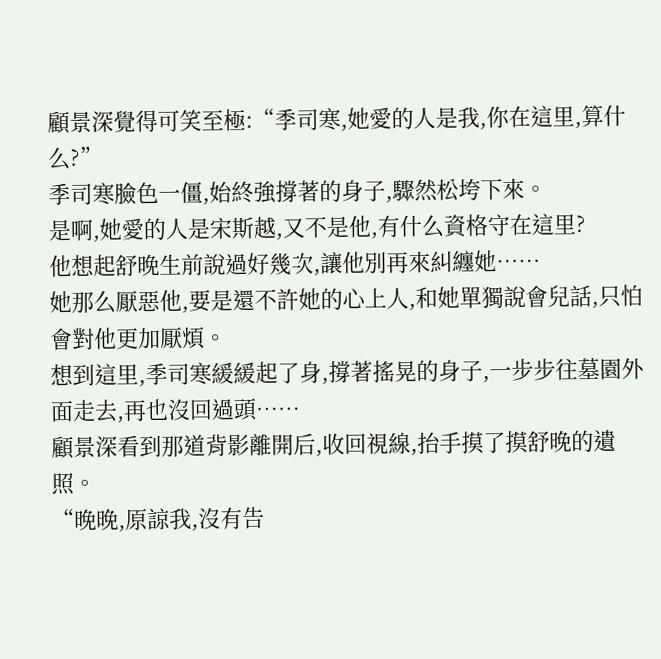顧景深覺得可笑至極:“季司寒,她愛的人是我,你在這里,算什么?”
季司寒臉色一僵,始終強撐著的身子,驟然松垮下來。
是啊,她愛的人是宋斯越,又不是他,有什么資格守在這里?
他想起舒晚生前說過好幾次,讓他別再來糾纏她……
她那么厭惡他,要是還不許她的心上人,和她單獨說會兒話,只怕會對他更加厭煩。
想到這里,季司寒緩緩起了身,撐著搖晃的身子,一步步往墓園外面走去,再也沒回過頭……
顧景深看到那道背影離開后,收回視線,抬手摸了摸舒晚的遺照。
“晚晚,原諒我,沒有告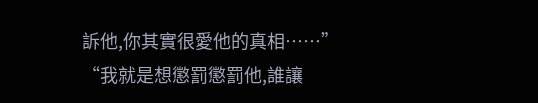訴他,你其實很愛他的真相……”
“我就是想懲罰懲罰他,誰讓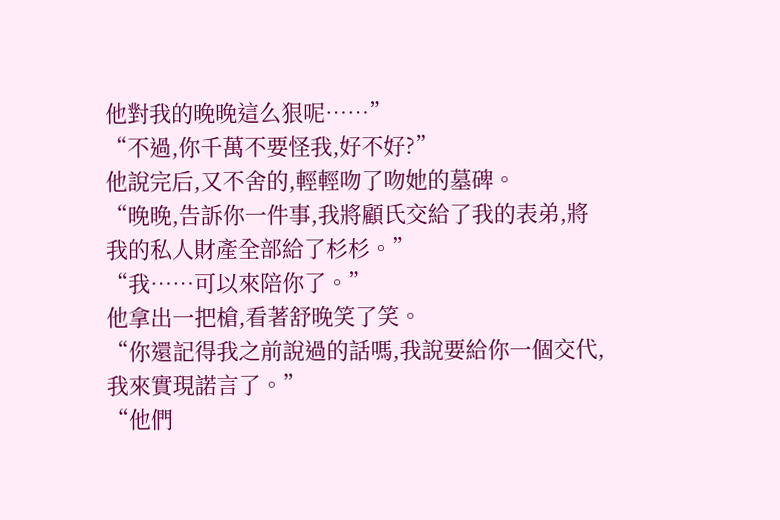他對我的晚晚這么狠呢……”
“不過,你千萬不要怪我,好不好?”
他說完后,又不舍的,輕輕吻了吻她的墓碑。
“晚晚,告訴你一件事,我將顧氏交給了我的表弟,將我的私人財產全部給了杉杉。”
“我……可以來陪你了。”
他拿出一把槍,看著舒晚笑了笑。
“你還記得我之前說過的話嗎,我說要給你一個交代,我來實現諾言了。”
“他們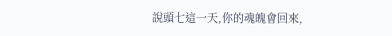說頭七這一天,你的魂魄會回來,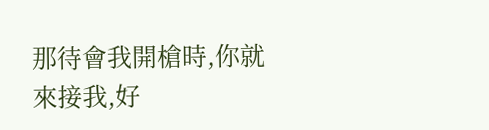那待會我開槍時,你就來接我,好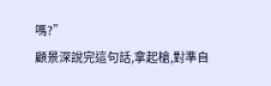嗎?”
顧景深說完這句話,拿起槍,對準自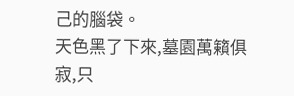己的腦袋。
天色黑了下來,墓園萬籟俱寂,只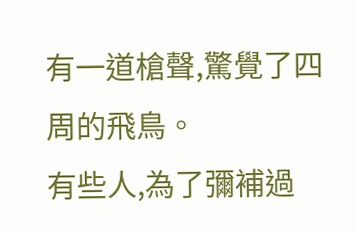有一道槍聲,驚覺了四周的飛鳥。
有些人,為了彌補過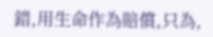錯,用生命作為賠償,只為,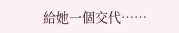給她一個交代……